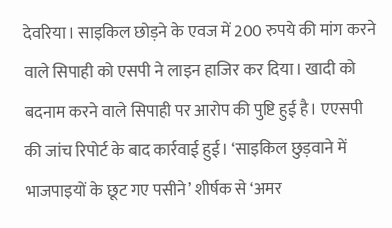देवरिया। साइकिल छोड़ने के एवज में 200 रुपये की मांग करने वाले सिपाही को एसपी ने लाइन हाजिर कर दिया। खादी को बदनाम करने वाले सिपाही पर आरोप की पुष्टि हुई है। एएसपी की जांच रिपोर्ट के बाद कार्रवाई हुई। ‘साइकिल छुड़वाने में भाजपाइयों के छूट गए पसीने’ शीर्षक से ‘अमर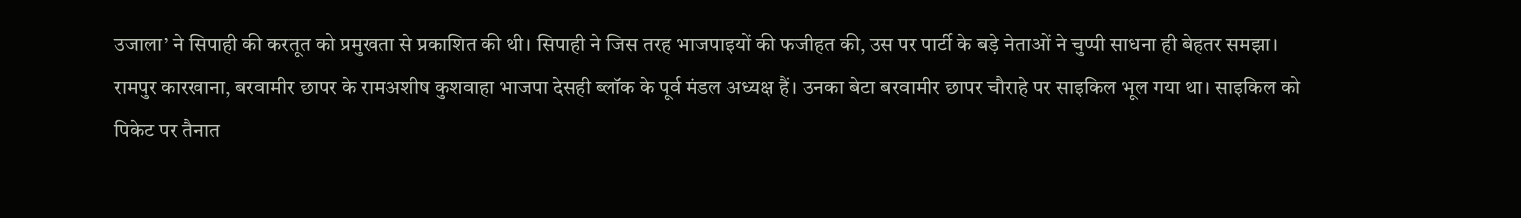उजाला’ ने सिपाही की करतूत को प्रमुखता से प्रकाशित की थी। सिपाही ने जिस तरह भाजपाइयों की फजीहत की, उस पर पार्टी के बड़े नेताओं ने चुप्पी साधना ही बेहतर समझा।
रामपुर कारखाना, बरवामीर छापर के रामअशीष कुशवाहा भाजपा देसही ब्लॉक के पूर्व मंडल अध्यक्ष हैं। उनका बेटा बरवामीर छापर चौराहे पर साइकिल भूल गया था। साइकिल को पिकेट पर तैनात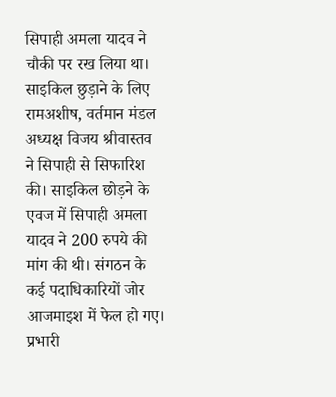सिपाही अमला यादव ने चौकी पर रख लिया था। साइकिल छुड़ाने के लिए रामअशीष, वर्तमान मंडल अध्यक्ष विजय श्रीवास्तव ने सिपाही से सिफारिश की। साइकिल छोड़ने के एवज में सिपाही अमला यादव ने 200 रुपये की मांग की थी। संगठन के कई पदाधिकारियों जोर आजमाइश में फेल हो गए। प्रभारी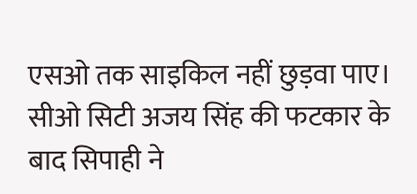एसओ तक साइकिल नहीं छुड़वा पाए। सीओ सिटी अजय सिंह की फटकार के बाद सिपाही ने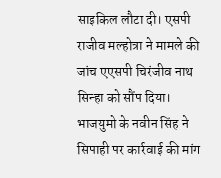साइकिल लौटा दी। एसपी राजीव मल्होत्रा ने मामले की जांच एएसपी चिरंजीव नाथ सिन्हा को सौंप दिया। भाजयुमो के नवीन सिंह ने सिपाही पर कार्रवाई की मांग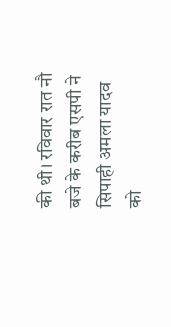की थी। रविवार रात नौ बजे के करीब एसपी ने सिपाही अमला यादव को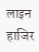लाइन हाजिर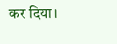कर दिया।